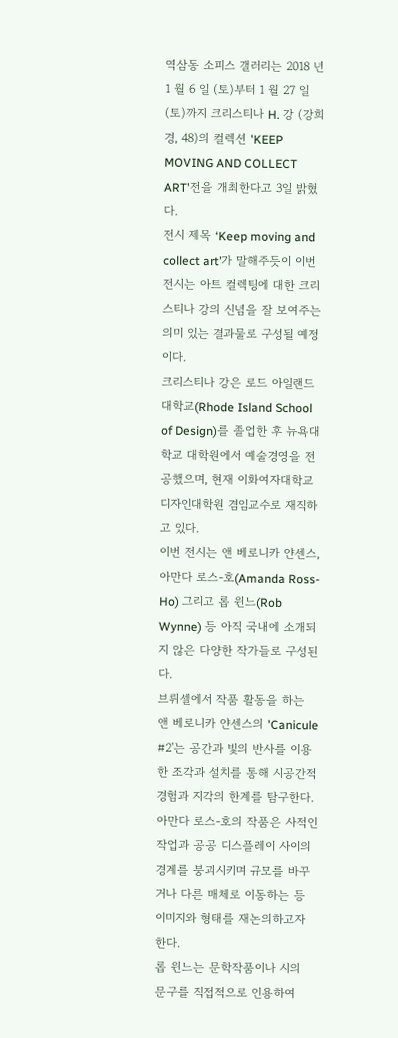역삼동 소피스 갤러리는 2018 년 1 월 6 일 (토)부터 1 월 27 일(토)까지 크리스티나 H. 강 (강희경, 48)의 컬렉션 'KEEP MOVING AND COLLECT ART'전을 개최한다고 3일 밝혔다.
전시 제목 ‘Keep moving and collect art’가 말해주듯이 이번 전시는 아트 컬렉팅에 대한 크리스티나 강의 신념을 잘 보여주는 의미 있는 결과물로 구성될 예정이다.
크리스티나 강은 로드 아일랜드 대학교(Rhode Island School of Design)를 졸업한 후 뉴욕대학교 대학원에서 예술경영을 전공했으며, 현재 이화여자대학교 디자인대학원 겸임교수로 재직하고 있다.
이번 전시는 앤 베로니카 얀센스, 아만다 로스-호(Amanda Ross-Ho) 그리고 롭 윈느(Rob Wynne) 등 아직 국내에 소개되지 않은 다양한 작가들로 구성된다.
브뤼셀에서 작품 활동을 하는 앤 베로니카 얀센스의 'Canicule #2'는 공간과 빛의 반사를 이용한 조각과 설치를 통해 시공간적 경험과 지각의 한계를 탐구한다.
아만다 로스-호의 작품은 사적인 작업과 공공 디스플레이 사이의 경계를 붕괴시키며 규모를 바꾸거나 다른 매체로 이동하는 등 이미지와 형태를 재논의하고자 한다.
롭 윈느는 문학작품이나 시의 문구를 직접적으로 인용하여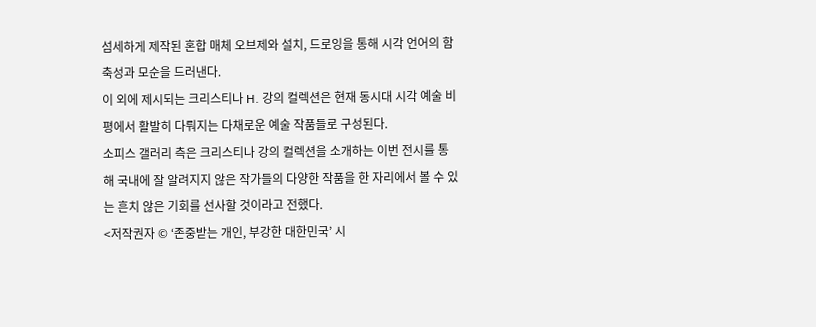섬세하게 제작된 혼합 매체 오브제와 설치, 드로잉을 통해 시각 언어의 함축성과 모순을 드러낸다.
이 외에 제시되는 크리스티나 H. 강의 컬렉션은 현재 동시대 시각 예술 비평에서 활발히 다뤄지는 다채로운 예술 작품들로 구성된다.
소피스 갤러리 측은 크리스티나 강의 컬렉션을 소개하는 이번 전시를 통해 국내에 잘 알려지지 않은 작가들의 다양한 작품을 한 자리에서 볼 수 있는 흔치 않은 기회를 선사할 것이라고 전했다.
<저작권자 © ‘존중받는 개인, 부강한 대한민국’ 시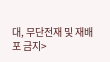대, 무단전재 및 재배포 금지>